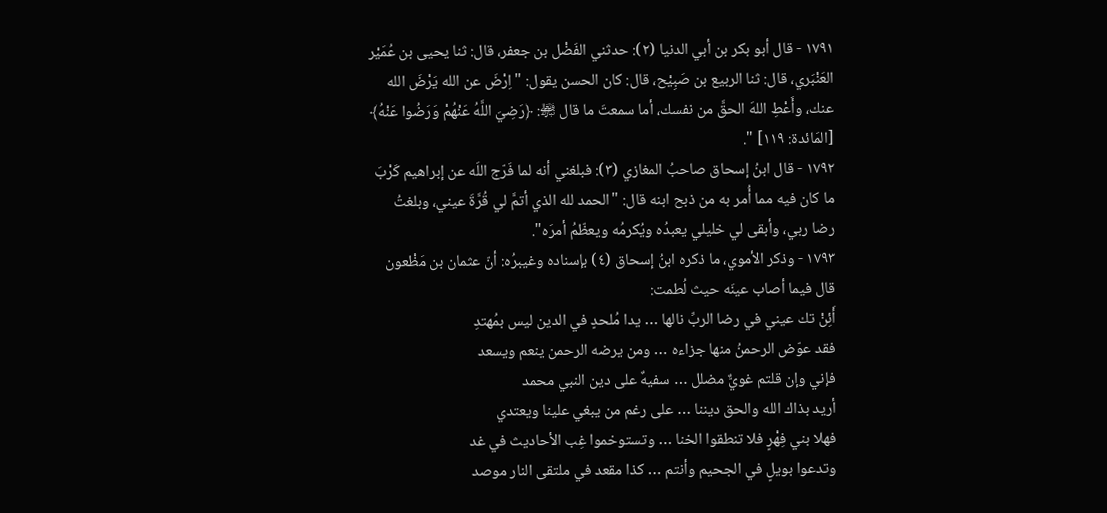١٧٩١ - قال أبو بكر بن أبي الدنيا (٢): حدثني الفَضْل بن جعفر، قال: ثنا يحيى بن عُمَيْر العَنْبَري، قال: ثنا الربيع بن صَبِيْح، قال: كان الحسن يقول: "اِرْضَ عن الله يَرْضَ الله عنك، وأَعْطِ اللهَ الحقَّ من نفسك، أما سمعتَ ما قال ﵎: ﴿رَضِيَ اللَّهُ عَنْهُمْ وَرَضُوا عَنْهُ﴾ [المَائدة: ١١٩] ".
١٧٩٢ - قال ابنُ إسحاق صاحبُ المغازي (٣): فبلغني أنه لما فَرّج اللَه عن إبراهيم كَرْبَ ما كان فيه مما أُمر به من ذبح ابنه قال: "الحمد لله الذي أتمَّ لي قُرَّةَ عيني، وبلغتُ رضا ربي، وأبقى لي خليلي يعبدُه ويُكرمُه ويعظّمُ أمرَه".
١٧٩٣ - وذكر الأموي، ما ذكره ابنُ إسحاق (٤) بإسناده وغيبرُه: أنّ عثمان بن مَظْعون قال فيما أصاب عينَه حيث لُطمت:
أَئِنْ تك عيني في رضا الربِّ نالها … يدا مُلحدٍ في الدين ليس بمُهتدِ
فقد عوّض الرحمنُ منها جزاءه … ومن يرضه الرحمن ينعم ويسعد
فإني وإن قلتم غويٌّ مضلل … سفيهٌ على دين النبي محمد
أريد بذاك الله والحق ديننا … على رغم من يبغي علينا ويعتدي
فهلا بني فِهْرٍ فلا تنطقوا الخنا … وتستوخموا غِب الأحاديث في غد
وتدعوا بويلٍ في الجحيم وأنتم … كذا مقعد في ملتقى النار موصد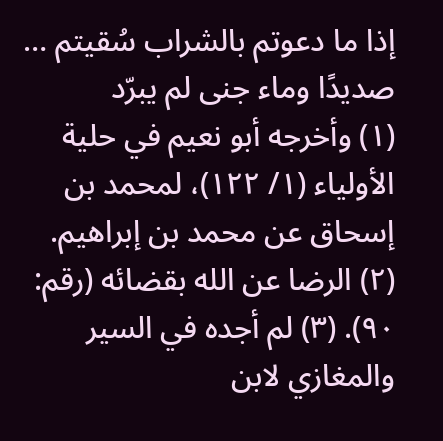إذا ما دعوتم بالشراب سُقيتم … صديدًا وماء جنى لم يبرّد
(١) وأخرجه أبو نعيم في حلية الأولياء (١/ ١٢٢)، لمحمد بن إسحاق عن محمد بن إبراهيم. (٢) الرضا عن الله بقضائه (رقم: ٩٠). (٣) لم أجده في السير والمغازي لابن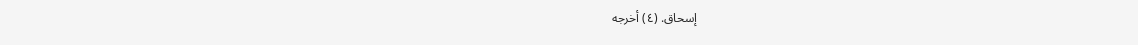إسحاق. (٤) أخرجه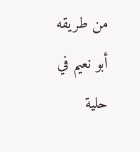من طريقه أبو نعيم في حلية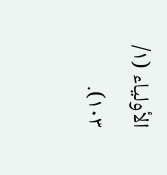الأولياء (١/ ١٠٣).